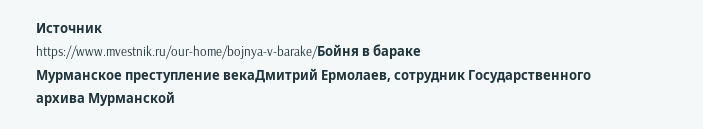Источник
https://www.mvestnik.ru/our-home/bojnya-v-barake/Бойня в бараке
Мурманское преступление векаДмитрий Ермолаев, сотрудник Государственного архива Мурманской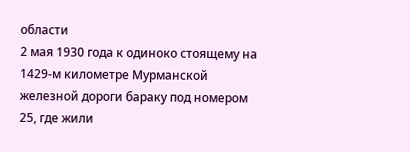области
2 мая 1930 года к одиноко стоящему на 1429-м километре Мурманской железной дороги бараку под номером 25, где жили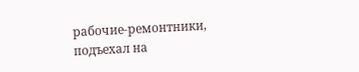рабочие-ремонтники, подъехал на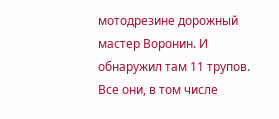мотодрезине дорожный мастер Воронин. И обнаружил там 11 трупов. Все они, в том числе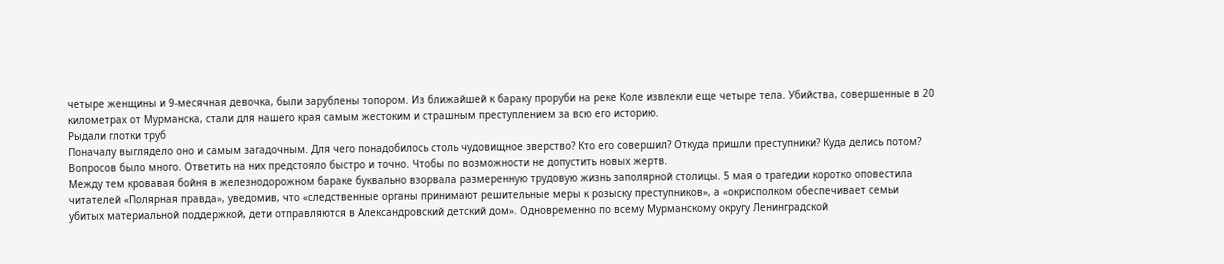четыре женщины и 9-месячная девочка, были зарублены топором. Из ближайшей к бараку проруби на реке Коле извлекли еще четыре тела. Убийства, совершенные в 20 километрах от Мурманска, стали для нашего края самым жестоким и страшным преступлением за всю его историю.
Рыдали глотки труб
Поначалу выглядело оно и самым загадочным. Для чего понадобилось столь чудовищное зверство? Кто его совершил? Откуда пришли преступники? Куда делись потом? Вопросов было много. Ответить на них предстояло быстро и точно. Чтобы по возможности не допустить новых жертв.
Между тем кровавая бойня в железнодорожном бараке буквально взорвала размеренную трудовую жизнь заполярной столицы. 5 мая о трагедии коротко оповестила читателей «Полярная правда», уведомив, что «следственные органы принимают решительные меры к розыску преступников», а «окрисполком обеспечивает семьи убитых материальной поддержкой, дети отправляются в Александровский детский дом». Одновременно по всему Мурманскому округу Ленинградской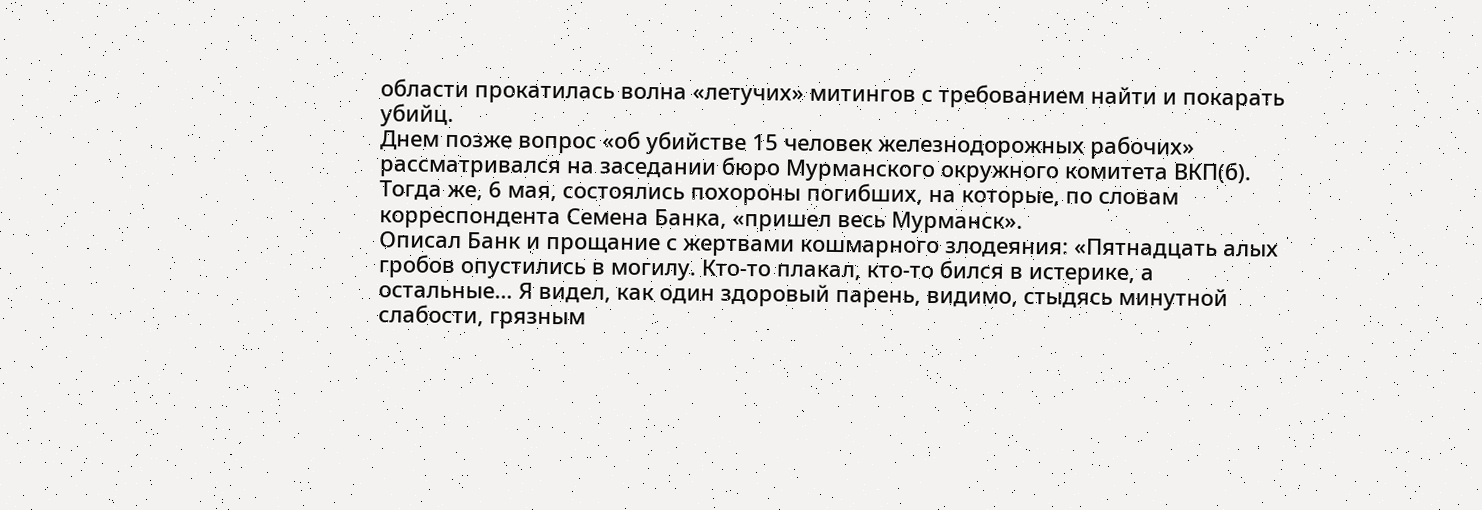области прокатилась волна «летучих» митингов с требованием найти и покарать убийц.
Днем позже вопрос «об убийстве 15 человек железнодорожных рабочих» рассматривался на заседании бюро Мурманского окружного комитета ВКП(б). Тогда же, 6 мая, состоялись похороны погибших, на которые, по словам корреспондента Семена Банка, «пришел весь Мурманск».
Описал Банк и прощание с жертвами кошмарного злодеяния: «Пятнадцать алых гробов опустились в могилу. Кто-то плакал, кто-то бился в истерике, а остальные… Я видел, как один здоровый парень, видимо, стыдясь минутной слабости, грязным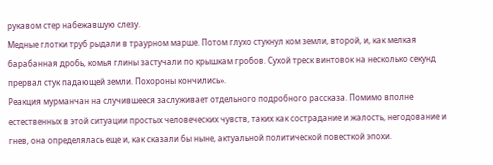рукавом стер набежавшую слезу.
Медные глотки труб рыдали в траурном марше. Потом глухо стукнул ком земли, второй, и, как мелкая барабанная дробь, комья глины застучали по крышкам гробов. Сухой треск винтовок на несколько секунд прервал стук падающей земли. Похороны кончились».
Реакция мурманчан на случившееся заслуживает отдельного подробного рассказа. Помимо вполне естественных в этой ситуации простых человеческих чувств, таких как сострадание и жалость, негодование и гнев, она определялась еще и, как сказали бы ныне, актуальной политической повесткой эпохи.